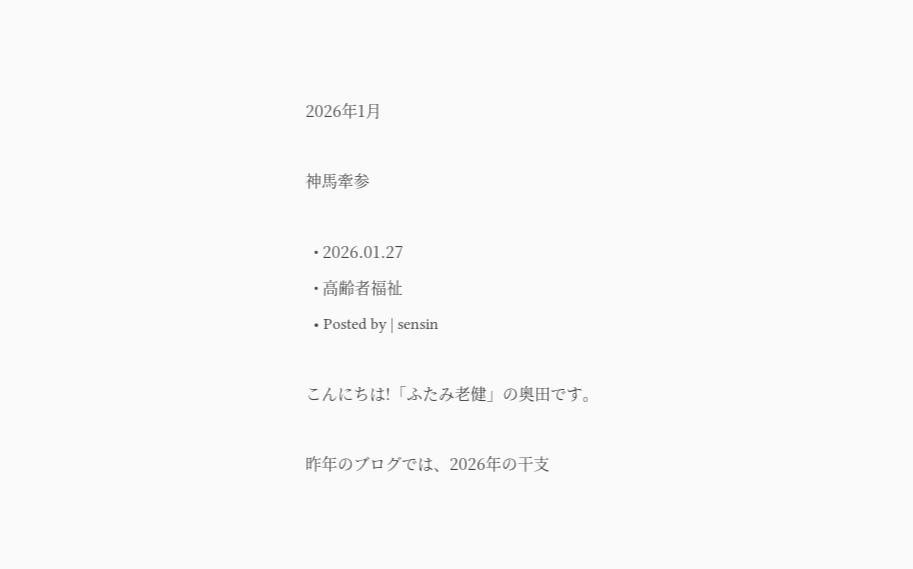2026年1月

神馬牽参

  • 2026.01.27
  • 高齢者福祉
  • Posted by | sensin

こんにちは!「ふたみ老健」の奥田です。

昨年のブログでは、2026年の干支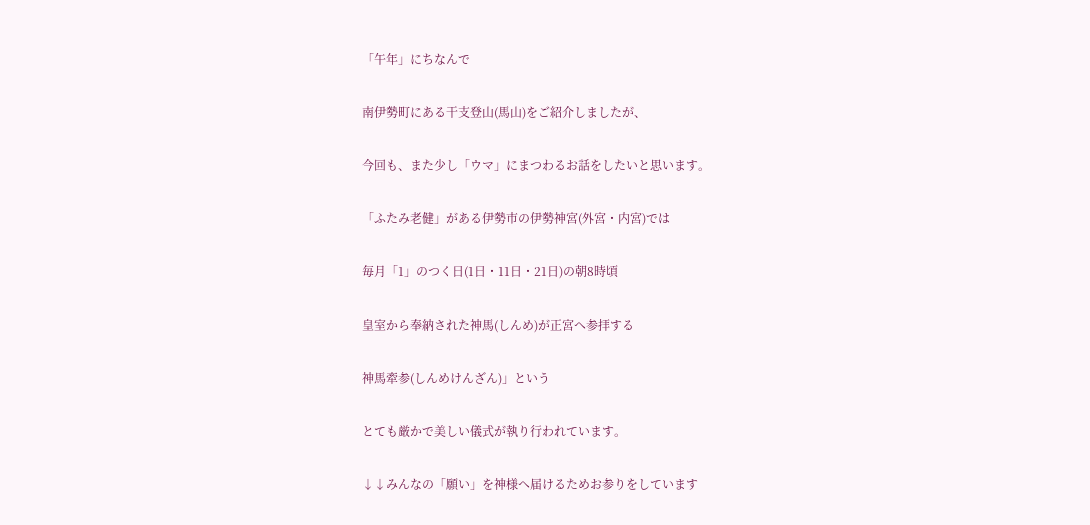「午年」にちなんで

南伊勢町にある干支登山(馬山)をご紹介しましたが、

今回も、また少し「ウマ」にまつわるお話をしたいと思います。

「ふたみ老健」がある伊勢市の伊勢神宮(外宮・内宮)では

毎月「1」のつく日(1日・11日・21日)の朝8時頃

皇室から奉納された神馬(しんめ)が正宮へ参拝する

神馬牽参(しんめけんざん)」という

とても厳かで美しい儀式が執り行われています。

↓↓みんなの「願い」を神様へ届けるためお参りをしています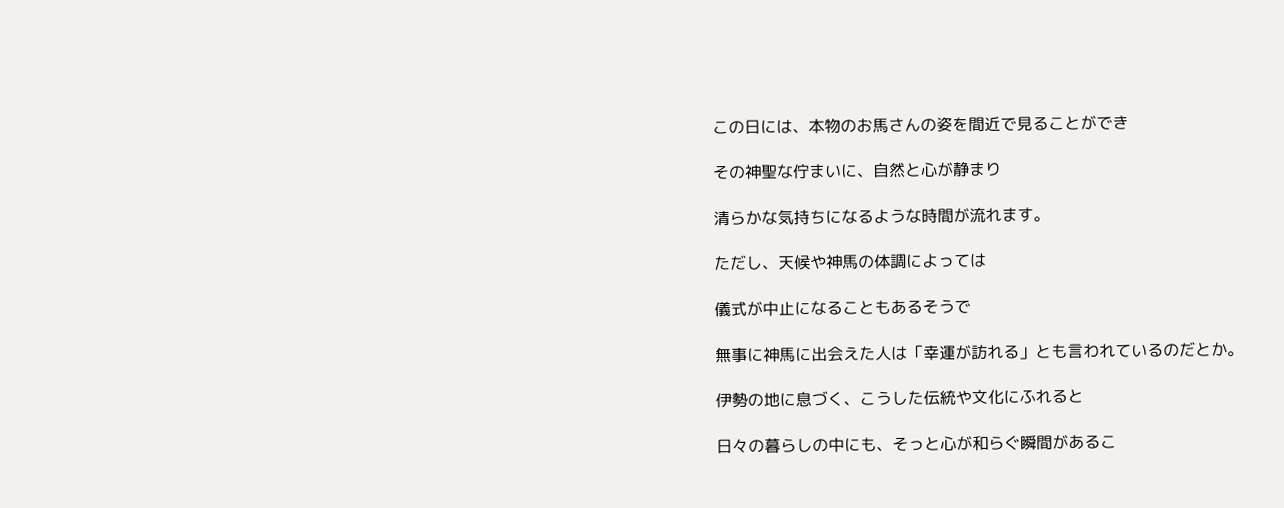この日には、本物のお馬さんの姿を間近で見ることができ

その神聖な佇まいに、自然と心が静まり

清らかな気持ちになるような時間が流れます。

ただし、天候や神馬の体調によっては

儀式が中止になることもあるそうで

無事に神馬に出会えた人は「幸運が訪れる」とも言われているのだとか。

伊勢の地に息づく、こうした伝統や文化にふれると

日々の暮らしの中にも、そっと心が和らぐ瞬間があるこ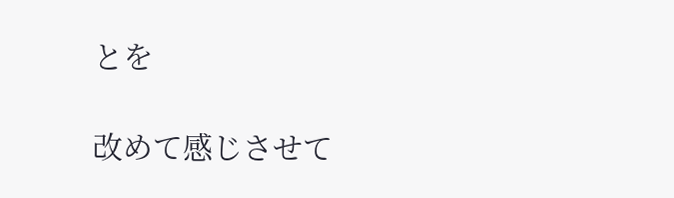とを

改めて感じさせて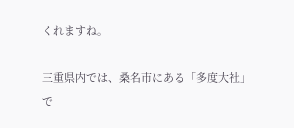くれますね。

三重県内では、桑名市にある「多度大社」で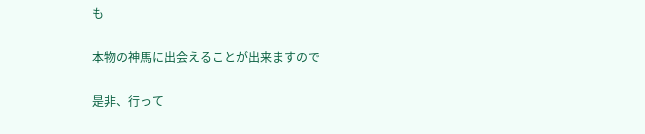も

本物の神馬に出会えることが出来ますので

是非、行って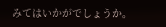みてはいかがでしょうか。